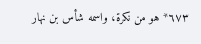٦٧٣* هو من نكرة، واسمه شأس بن نهار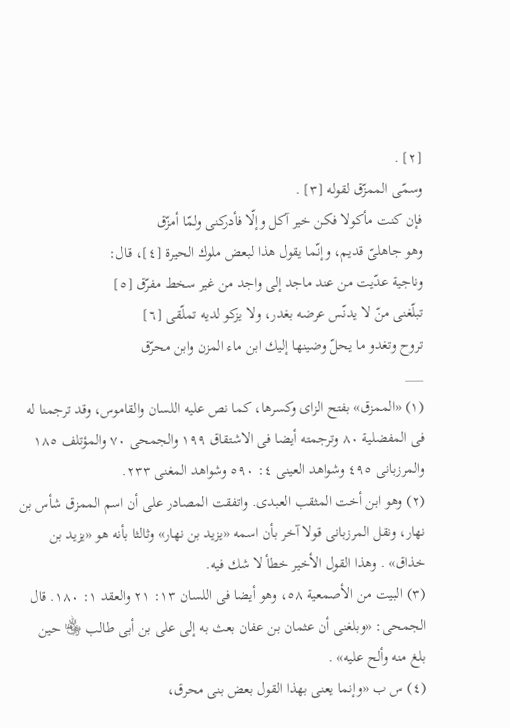[٢] .
وسمّى الممزّق لقوله [٣] .
فإن كنت مأكولا فكن خير آكل وإلّا فأدركنى ولمّا أمزّق
وهو جاهلىّ قديم، وإنّما يقول هذا لبعض ملوك الحيرة [٤]، قال:
وناجية عدّيت من عند ماجد إلى واجد من غير سخط مفرّق [٥]
تبلّغنى منّ لا يدنّس عرضه بغدر، ولا يزكو لديه تملّقى [٦]
تروح وتغدو ما يحلّ وضينها إليك ابن ماء المزن وابن محرّق
___
(١) «الممزق» بفتح الزاى وكسرها، كما نص عليه اللسان والقاموس، وقد ترجمنا له فى المفضلية ٨٠ وترجمته أيضا فى الاشتقاق ١٩٩ والجمحى ٧٠ والمؤتلف ١٨٥ والمرزبانى ٤٩٥ وشواهد العينى ٤: ٥٩٠ وشواهد المغنى ٢٣٣.
(٢) وهو ابن أخت المثقب العبدى. واتفقت المصادر على أن اسم الممزق شأس بن نهار، ونقل المرزبانى قولا آخر بأن اسمه «يزيد بن نهار» وثالثا بأنه هو «يزيد بن خذاق» . وهذا القول الأخير خطأ لا شك فيه.
(٣) البيت من الأصمعية ٥٨، وهو أيضا فى اللسان ١٣: ٢١ والعقد ١: ١٨٠. قال الجمحى: «وبلغنى أن عثمان بن عفان بعث به إلى على بن أبى طالب ﵄ حين بلغ منه وألح عليه» .
(٤) س ب «وإنما يعنى بهذا القول بعض بنى محرق،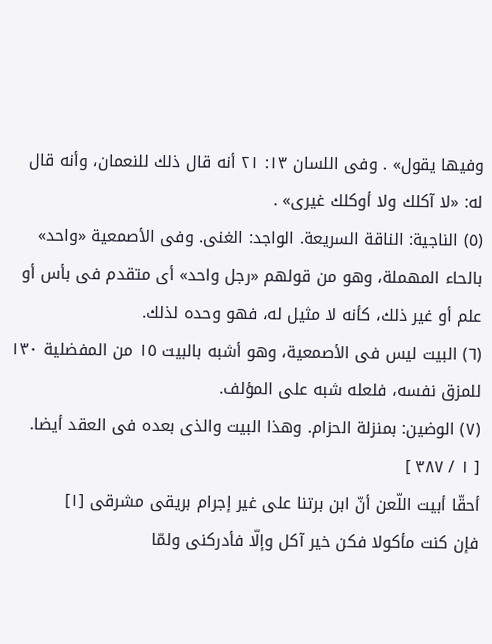وفيها يقول» . وفى اللسان ١٣: ٢١ أنه قال ذلك للنعمان، وأنه قال له: «لا آكلك ولا أوكلك غيرى» .
(٥) الناجية: الناقة السريعة. الواجد: الغنى. وفى الأصمعية «واحد» بالحاء المهملة، وهو من قولهم «رجل واحد» أى متقدم فى بأس أو علم أو غير ذلك، كأنه لا مثيل له، فهو وحده لذلك.
(٦) البيت ليس فى الأصمعية، وهو أشبه بالبيت ١٥ من المفضلية ١٣٠ للمزق نفسه، فلعله شبه على المؤلف.
(٧) الوضين: بمنزلة الحزام. وهذا البيت والذى بعده فى العقد أيضا.
[ ١ / ٣٨٧ ]
أحقّا أبيت اللّعن أنّ ابن برتنا على غير إجرام بريقى مشرقى [١]
فإن كنت مأكولا فكن خير آكل وإلّا فأدركنى ولمّا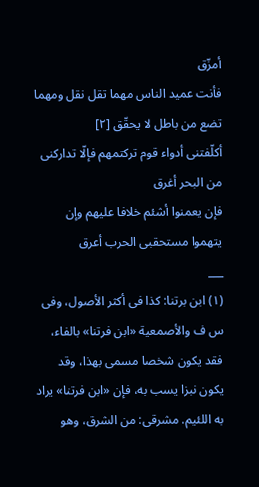أمزّق
فأنت عميد الناس مهما تقل نقل ومهما تضع من باطل لا يحقّق [٢]
أكلّفتنى أدواء قوم تركتمهم فإلّا تداركنى من البحر أغرق
فإن يعمنوا أشئم خلافا عليهم وإن يتهموا مستحقبى الحرب أعرق
___
(١) ابن برتنا: كذا فى أكثر الأصول، وفى س ف والأصمعية «ابن فرتنا» بالفاء، فقد يكون شخصا مسمى بهذا، وقد يكون نبزا يسب به، فإن «ابن فرتنا» يراد به اللئيم. مشرقى: من الشرق، وهو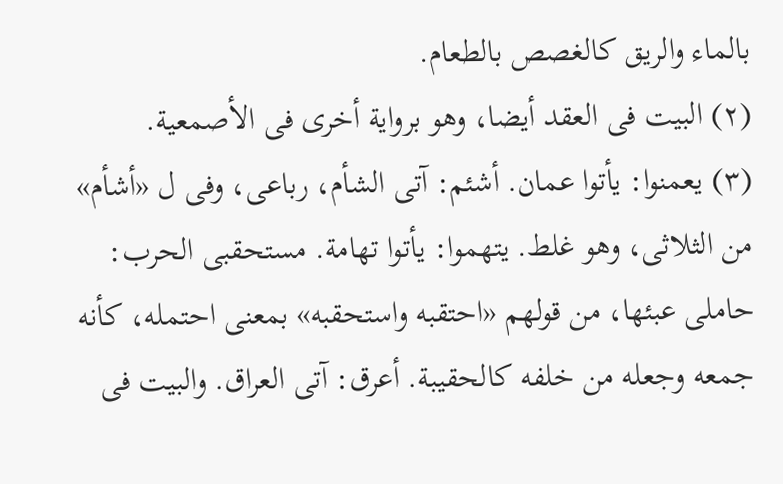بالماء والريق كالغصص بالطعام.
(٢) البيت فى العقد أيضا، وهو برواية أخرى فى الأصمعية.
(٣) يعمنوا: يأتوا عمان. أشئم: آتى الشأم، رباعى، وفى ل «أشأم» من الثلاثى، وهو غلط. يتهموا: يأتوا تهامة. مستحقبى الحرب: حاملى عبئها، من قولهم «احتقبه واستحقبه» بمعنى احتمله، كأنه جمعه وجعله من خلفه كالحقيبة. أعرق: آتى العراق. والبيت فى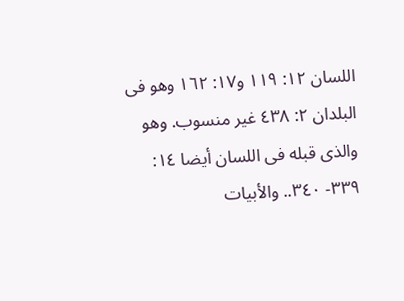اللسان ١٢: ١١٩ و١٧: ١٦٢ وهو فى البلدان ٢: ٤٣٨ غير منسوب. وهو والذى قبله فى اللسان أيضا ١٤: ٣٣٩- ٣٤٠.. والأبيات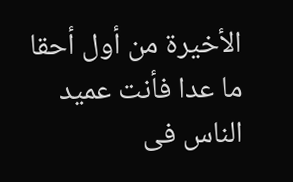الأخيرة من أول أحقا ما عدا فأنت عميد الناس فى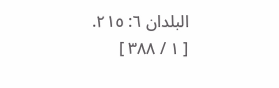البلدان ٦: ٢١٥.
[ ١ / ٣٨٨ ]